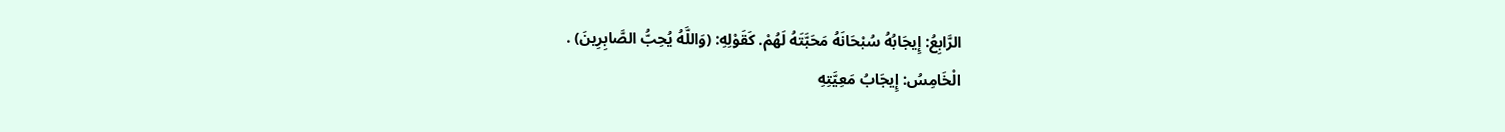الرَّابِعُ: إِيجَابُهُ سُبْحَانَهُ مَحَبَّتَهُ لَهُمْ. كَقَوْلِهِ: (وَاللَّهُ يُحِبُّ الصَّابِرِينَ) .
الْخَامِسُ: إِيجَابُ مَعِيَّتِهِ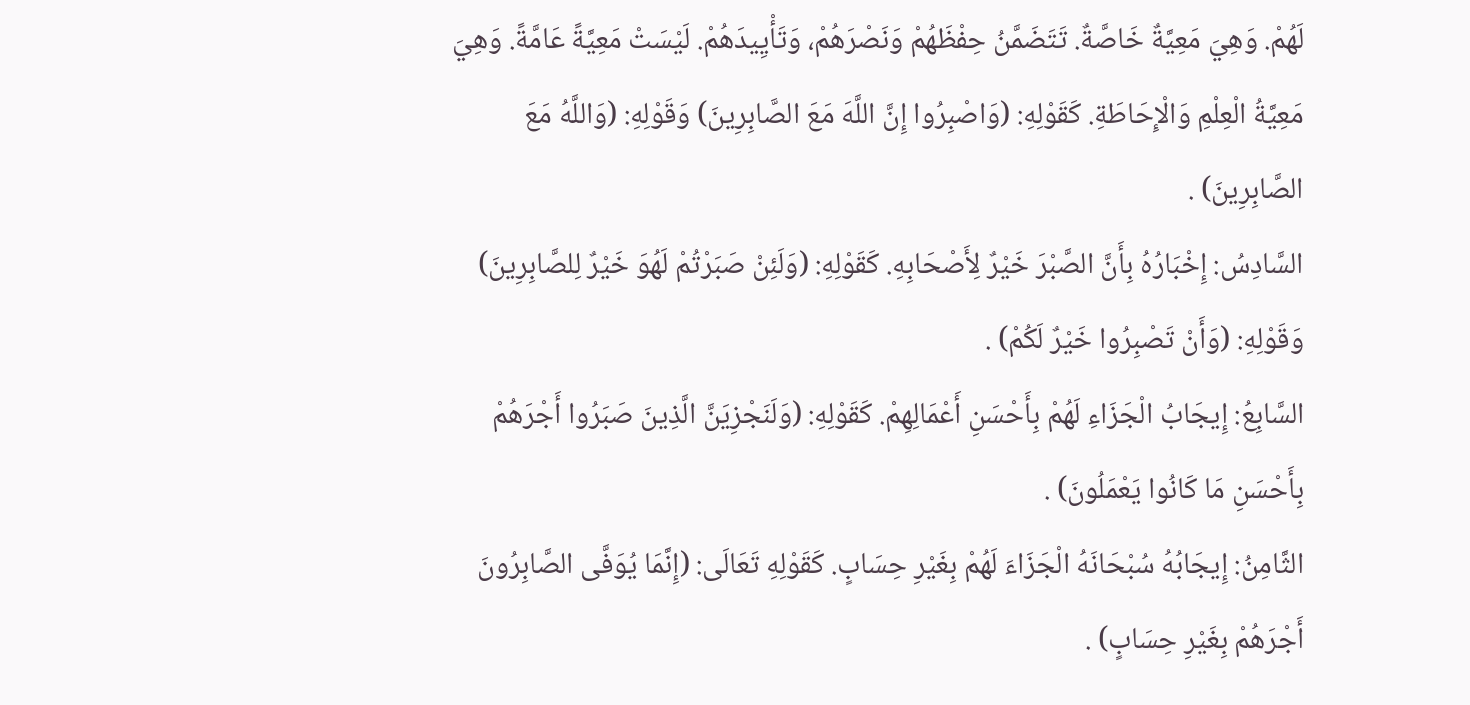لَهُمْ. وَهِيَ مَعِيَّةٌ خَاصَّةٌ. تَتَضَمَّنُ حِفْظَهُمْ وَنَصْرَهُمْ، وَتَأْيِيدَهُمْ. لَيْسَتْ مَعِيَّةً عَامَّةً. وَهِيَ مَعِيَّةُ الْعِلْمِ وَالْإِحَاطَةِ. كَقَوْلِهِ: (وَاصْبِرُوا إِنَّ اللَّهَ مَعَ الصَّابِرِينَ) وَقَوْلِهِ: (وَاللَّهُ مَعَ الصَّابِرِينَ) .
السَّادِسُ: إِخْبَارُهُ بِأَنَّ الصَّبْرَ خَيْرٌ لِأَصْحَابِهِ. كَقَوْلِهِ: (وَلَئِنْ صَبَرْتُمْ لَهُوَ خَيْرٌ لِلصَّابِرِينَ) وَقَوْلِهِ: (وَأَنْ تَصْبِرُوا خَيْرٌ لَكُمْ) .
السَّابِعُ: إِيجَابُ الْجَزَاءِ لَهُمْ بِأَحْسَنِ أَعْمَالِهِمْ. كَقَوْلِهِ: (وَلَنَجْزِيَنَّ الَّذِينَ صَبَرُوا أَجْرَهُمْ بِأَحْسَنِ مَا كَانُوا يَعْمَلُونَ) .
الثَّامِنُ: إِيجَابُهُ سُبْحَانَهُ الْجَزَاءَ لَهُمْ بِغَيْرِ حِسَابٍ. كَقَوْلِهِ تَعَالَى: (إِنَّمَا يُوَفَّى الصَّابِرُونَ أَجْرَهُمْ بِغَيْرِ حِسَابٍ) .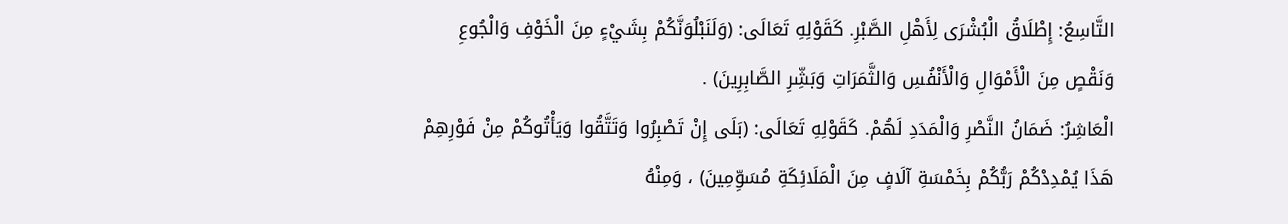التَّاسِعُ: إِطْلَاقُ الْبُشْرَى لِأَهْلِ الصَّبْرِ. كَقَوْلِهِ تَعَالَى: (وَلَنَبْلُوَنَّكُمْ بِشَيْءٍ مِنَ الْخَوْفِ وَالْجُوعِ وَنَقْصٍ مِنَ الْأَمْوَالِ وَالْأَنْفُسِ وَالثَّمَرَاتِ وَبَشِّرِ الصَّابِرِينَ) .
الْعَاشِرُ: ضَمَانُ النَّصْرِ وَالْمَدَدِ لَهُمْ. كَقَوْلِهِ تَعَالَى: (بَلَى إِنْ تَصْبِرُوا وَتَتَّقُوا وَيَأْتُوكُمْ مِنْ فَوْرِهِمْ هَذَا يُمْدِدْكُمْ رَبُّكُمْ بِخَمْسَةِ آلَافٍ مِنَ الْمَلَائِكَةِ مُسَوِّمِينَ) ، وَمِنْهُ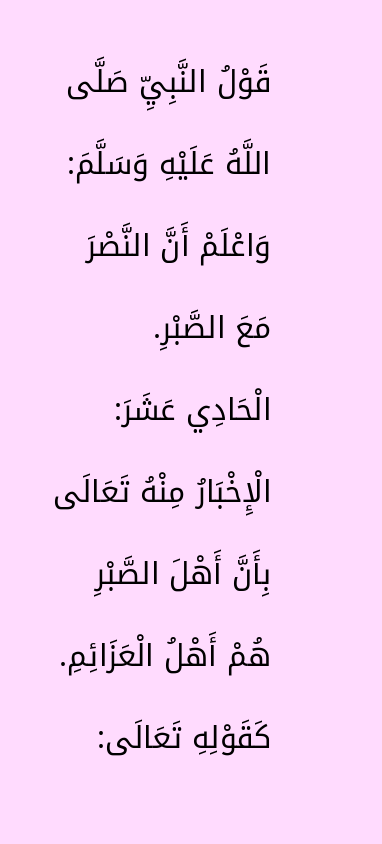قَوْلُ النَّبِيِّ صَلَّى اللَّهُ عَلَيْهِ وَسَلَّمَ: وَاعْلَمْ أَنَّ النَّصْرَ مَعَ الصَّبْرِ.
الْحَادِي عَشَرَ: الْإِخْبَارُ مِنْهُ تَعَالَى بِأَنَّ أَهْلَ الصَّبْرِ هُمْ أَهْلُ الْعَزَائِمِ. كَقَوْلِهِ تَعَالَى: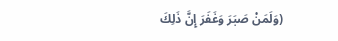(وَلَمَنْ صَبَرَ وَغَفَرَ إِنَّ ذَلِكَ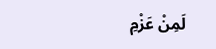لَمِنْ عَزْمِ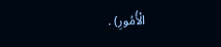الْأُمُورِ) .